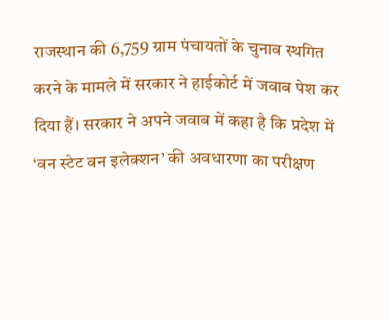राजस्थान की 6,759 ग्राम पंचायतों के चुनाव स्थगित करने के मामले में सरकार ने हाईकोर्ट में जवाब पेश कर दिया हैं। सरकार ने अपने जवाब में कहा है कि प्रदेश में ‘वन स्टेट वन इलेक्शन’ की अवधारणा का परीक्षण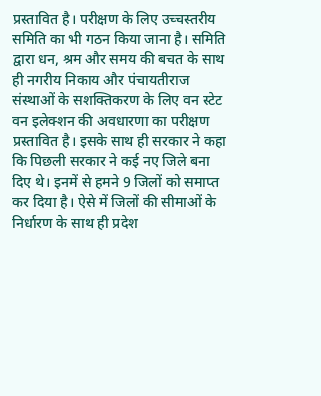प्रस्तावित है। परीक्षण के लिए उच्चस्तरीय समिति का भी गठन किया जाना है। समिति द्वारा धन, श्रम और समय की बचत के साथ ही नगरीय निकाय और पंचायतीराज संस्थाओं के सशक्तिकरण के लिए वन स्टेट वन इलेक्शन की अवधारणा का परीक्षण प्रस्तावित है। इसके साथ ही सरकार ने कहा कि पिछली सरकार ने कई नए जिले बना दिए थे। इनमें से हमने 9 जिलों को समाप्त कर दिया है। ऐसे में जिलों की सीमाओं के निर्धारण के साथ ही प्रदेश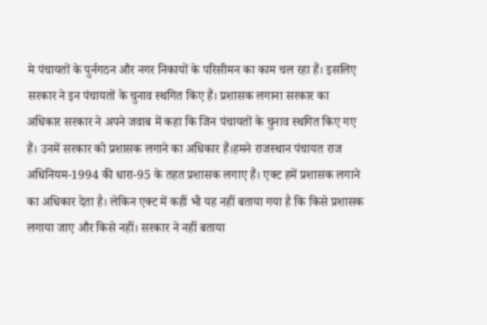मे पंचायतों के पुर्नगठन और नगर निकायों के परिसीमन का काम चल रहा हैं। इसलिए सरकार ने इन पंचायतों के चुनाव स्थगित किए हैं। प्रशासक लगाना सरकार का अधिकार सरकार ने अपने जवाब में कहा कि जिन पंचायतों के चुनाव स्थगित किए गए हैं। उनमें सरकार को प्रशासक लगाने का अधिकार हैं।हमने राजस्थान पंचायत राज अधिनियम-1994 की धारा-95 के तहत प्रशासक लगाए हैं। एक्ट हमें प्रशासक लगाने का अधिकार देता है। लेकिन एक्ट में कहीं भी यह नहीं बताया गया है कि किसे प्रशासक लगाया जाए और किसे नहीं। सरकार ने नहीं बताया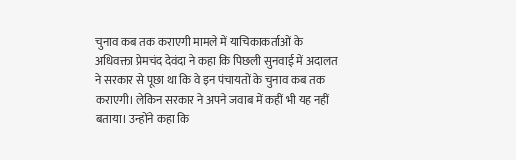चुनाव कब तक कराएगी मामले में याचिकाकर्ताओं के अधिवक्ता प्रेमचंद देवंदा ने कहा कि पिछली सुनवाई में अदालत ने सरकार से पूछा था कि वे इन पंचायतों के चुनाव कब तक कराएगी। लेकिन सरकार ने अपने जवाब में कहीं भी यह नहीं बताया। उन्होंने कहा कि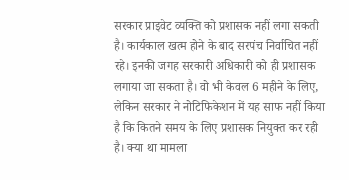सरकार प्राइवेट व्यक्ति को प्रशासक नहीं लगा सकती है। कार्यकाल खत्म होने के बाद सरपंच निर्वाचित नहीं रहे। इनकी जगह सरकारी अधिकारी को ही प्रशासक लगाया जा सकता है। वो भी केवल 6 महीने के लिए, लेकिन सरकार ने नोटिफिकेशन में यह साफ नहीं किया है कि कितने समय के लिए प्रशासक नियुक्त कर रही है। क्या था मामला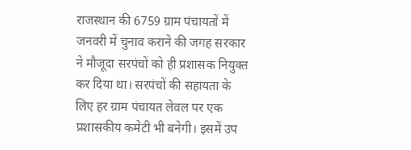राजस्थान की 6759 ग्राम पंचायतों में जनवरी में चुनाव कराने की जगह सरकार ने मौजूदा सरपंचों को ही प्रशासक नियुक्त कर दिया था। सरपंचों की सहायता के लिए हर ग्राम पंचायत लेवल पर एक प्रशासकीय कमेटी भी बनेगी। इसमें उप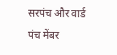सरपंच और वार्ड पंच मेंबर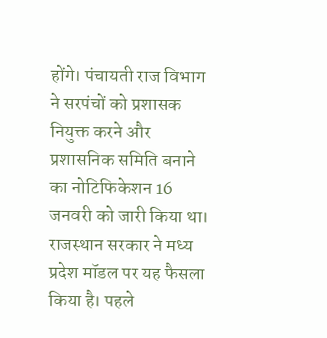होंगे। पंचायती राज विभाग ने सरपंचों को प्रशासक नियुक्त करने और प्रशासनिक समिति बनाने का नोटिफिकेशन 16 जनवरी को जारी किया था। राजस्थान सरकार ने मध्य प्रदेश मॉडल पर यह फैसला किया है। पहले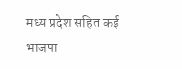मध्य प्रदेश सहित कई भाजपा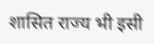शासित राज्य भी इसी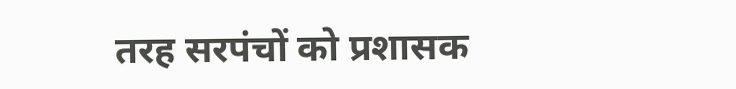तरह सरपंचों को प्रशासक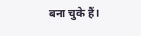बना चुके हैं।